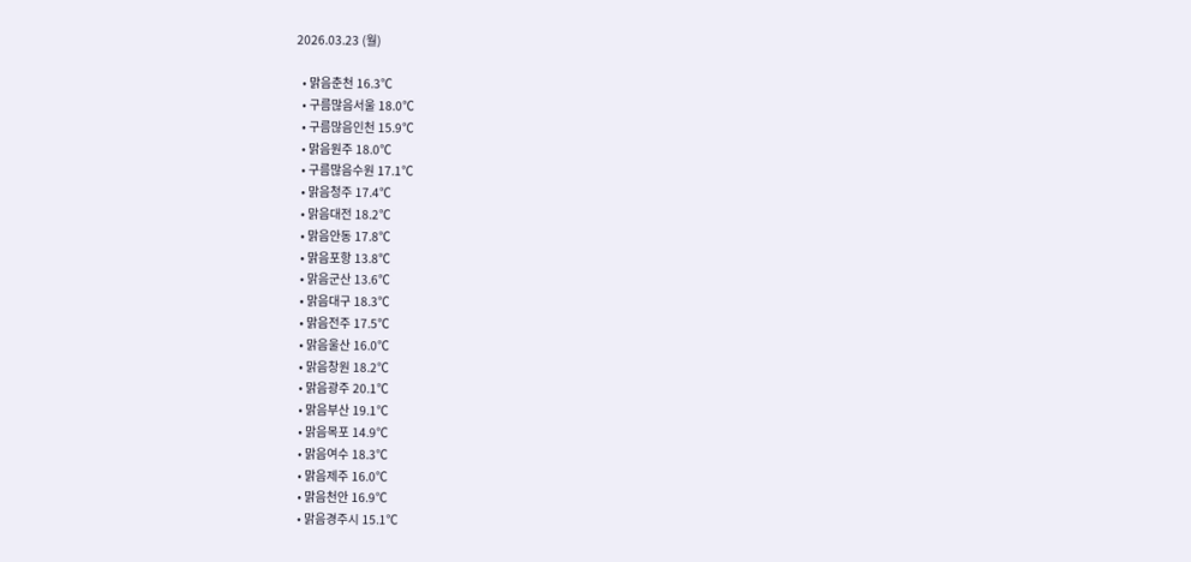2026.03.23 (월)

  • 맑음춘천 16.3℃
  • 구름많음서울 18.0℃
  • 구름많음인천 15.9℃
  • 맑음원주 18.0℃
  • 구름많음수원 17.1℃
  • 맑음청주 17.4℃
  • 맑음대전 18.2℃
  • 맑음안동 17.8℃
  • 맑음포항 13.8℃
  • 맑음군산 13.6℃
  • 맑음대구 18.3℃
  • 맑음전주 17.5℃
  • 맑음울산 16.0℃
  • 맑음창원 18.2℃
  • 맑음광주 20.1℃
  • 맑음부산 19.1℃
  • 맑음목포 14.9℃
  • 맑음여수 18.3℃
  • 맑음제주 16.0℃
  • 맑음천안 16.9℃
  • 맑음경주시 15.1℃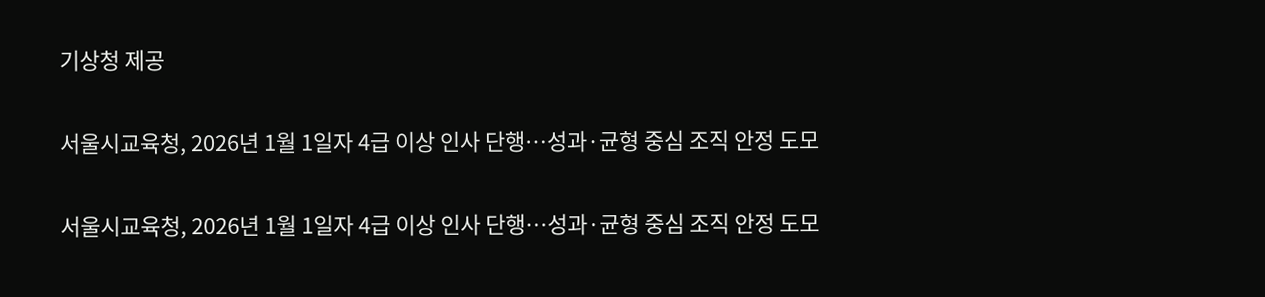기상청 제공

서울시교육청, 2026년 1월 1일자 4급 이상 인사 단행…성과·균형 중심 조직 안정 도모

서울시교육청, 2026년 1월 1일자 4급 이상 인사 단행…성과·균형 중심 조직 안정 도모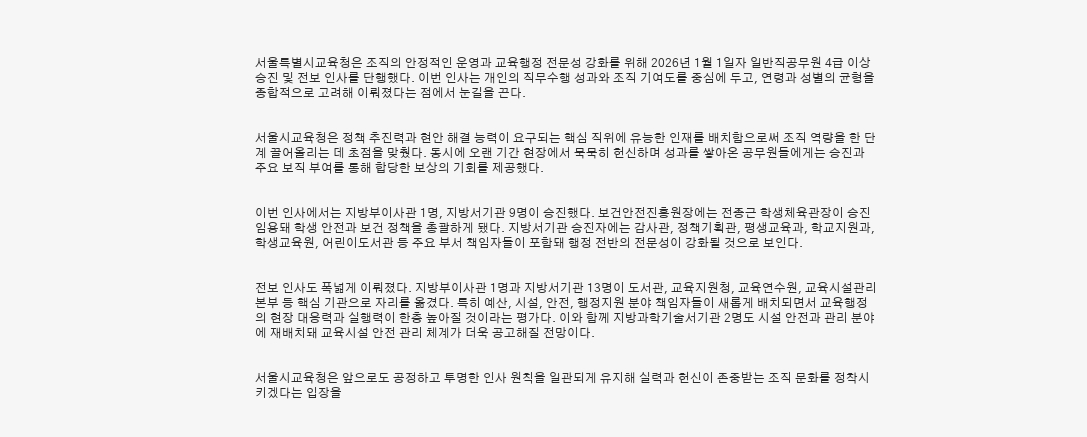서울특별시교육청은 조직의 안정적인 운영과 교육행정 전문성 강화를 위해 2026년 1월 1일자 일반직공무원 4급 이상 승진 및 전보 인사를 단행했다. 이번 인사는 개인의 직무수행 성과와 조직 기여도를 중심에 두고, 연령과 성별의 균형을 종합적으로 고려해 이뤄졌다는 점에서 눈길을 끈다.


서울시교육청은 정책 추진력과 현안 해결 능력이 요구되는 핵심 직위에 유능한 인재를 배치함으로써 조직 역량을 한 단계 끌어올리는 데 초점을 맞췄다. 동시에 오랜 기간 현장에서 묵묵히 헌신하며 성과를 쌓아온 공무원들에게는 승진과 주요 보직 부여를 통해 합당한 보상의 기회를 제공했다.


이번 인사에서는 지방부이사관 1명, 지방서기관 9명이 승진했다. 보건안전진흥원장에는 전종근 학생체육관장이 승진 임용돼 학생 안전과 보건 정책을 총괄하게 됐다. 지방서기관 승진자에는 감사관, 정책기획관, 평생교육과, 학교지원과, 학생교육원, 어린이도서관 등 주요 부서 책임자들이 포함돼 행정 전반의 전문성이 강화될 것으로 보인다.


전보 인사도 폭넓게 이뤄졌다. 지방부이사관 1명과 지방서기관 13명이 도서관, 교육지원청, 교육연수원, 교육시설관리본부 등 핵심 기관으로 자리를 옮겼다. 특히 예산, 시설, 안전, 행정지원 분야 책임자들이 새롭게 배치되면서 교육행정의 현장 대응력과 실행력이 한층 높아질 것이라는 평가다. 이와 함께 지방과학기술서기관 2명도 시설 안전과 관리 분야에 재배치돼 교육시설 안전 관리 체계가 더욱 공고해질 전망이다.


서울시교육청은 앞으로도 공정하고 투명한 인사 원칙을 일관되게 유지해 실력과 헌신이 존중받는 조직 문화를 정착시키겠다는 입장을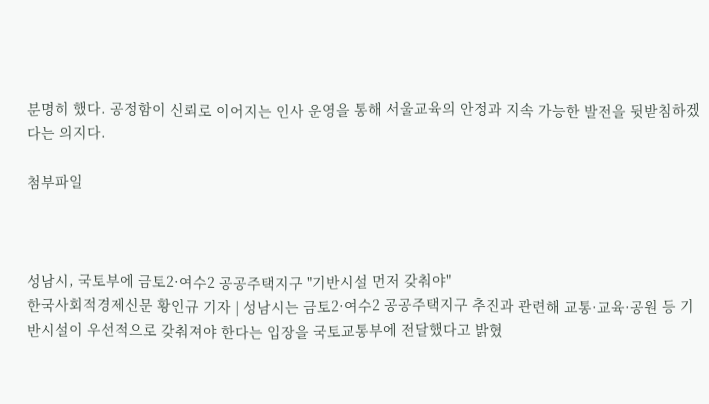분명히 했다. 공정함이 신뢰로 이어지는 인사 운영을 통해 서울교육의 안정과 지속 가능한 발전을 뒷받침하겠다는 의지다.

첨부파일



성남시, 국토부에 금토2·여수2 공공주택지구 "기반시설 먼저 갖춰야"
한국사회적경제신문 황인규 기자 | 성남시는 금토2·여수2 공공주택지구 추진과 관련해 교통·교육·공원 등 기반시설이 우선적으로 갖춰져야 한다는 입장을 국토교통부에 전달했다고 밝혔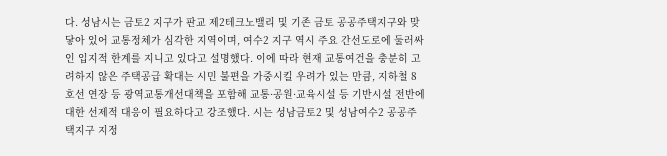다. 성남시는 금토2 지구가 판교 제2테크노밸리 및 기존 금토 공공주택지구와 맞닿아 있어 교통정체가 심각한 지역이며, 여수2 지구 역시 주요 간선도로에 둘러싸인 입지적 한계를 지니고 있다고 설명했다. 이에 따라 현재 교통여건을 충분히 고려하지 않은 주택공급 확대는 시민 불편을 가중시킬 우려가 있는 만큼, 지하철 8호선 연장 등 광역교통개선대책을 포함해 교통·공원·교육시설 등 기반시설 전반에 대한 선제적 대응이 필요하다고 강조했다. 시는 성남금토2 및 성남여수2 공공주택지구 지정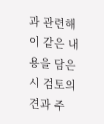과 관련해 이 같은 내용을 담은 시 검토의견과 주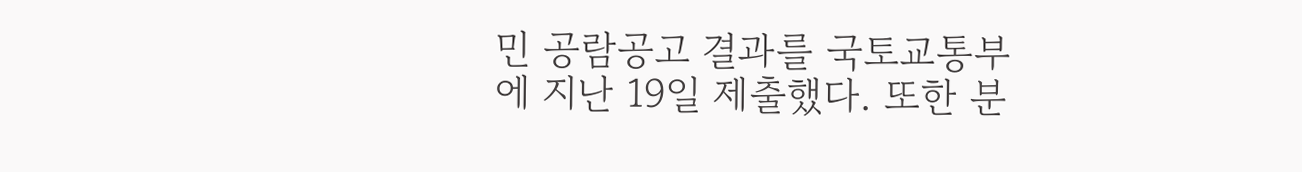민 공람공고 결과를 국토교통부에 지난 19일 제출했다. 또한 분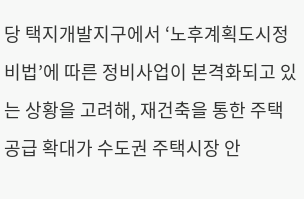당 택지개발지구에서 ‘노후계획도시정비법’에 따른 정비사업이 본격화되고 있는 상황을 고려해, 재건축을 통한 주택공급 확대가 수도권 주택시장 안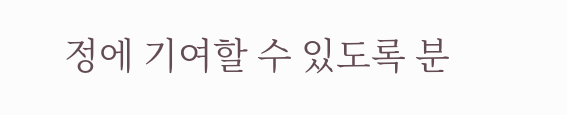정에 기여할 수 있도록 분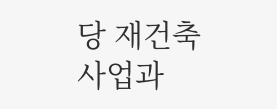당 재건축사업과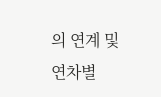의 연계 및 연차별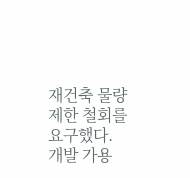재건축 물량제한 철회를 요구했다. 개발 가용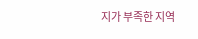지가 부족한 지역